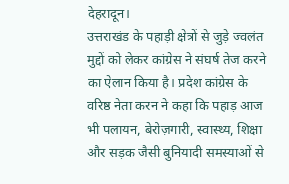देहरादून।
उत्तराखंड के पहाड़ी क्षेत्रों से जुड़े ज्वलंत मुद्दों को लेकर कांग्रेस ने संघर्ष तेज करने का ऐलान किया है। प्रदेश कांग्रेस के वरिष्ठ नेता करन ने कहा कि पहाड़ आज भी पलायन, बेरोज़गारी, स्वास्थ्य, शिक्षा और सड़क जैसी बुनियादी समस्याओं से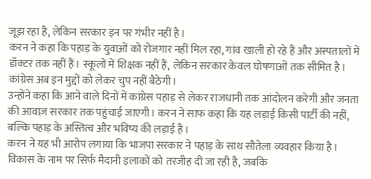जूझ रहा है, लेकिन सरकार इन पर गंभीर नहीं है।
करन ने कहा कि पहाड़ के युवाओं को रोजगार नहीं मिल रहा, गांव खाली हो रहे हैं और अस्पतालों में डॉक्टर तक नहीं हैं। स्कूलों में शिक्षक नहीं हैं, लेकिन सरकार केवल घोषणाओं तक सीमित है। कांग्रेस अब इन मुद्दों को लेकर चुप नहीं बैठेगी।
उन्होंने कहा कि आने वाले दिनों में कांग्रेस पहाड़ से लेकर राजधानी तक आंदोलन करेगी और जनता की आवाज़ सरकार तक पहुंचाई जाएगी। करन ने साफ कहा कि यह लड़ाई किसी पार्टी की नहीं, बल्कि पहाड़ के अस्तित्व और भविष्य की लड़ाई है।
करन ने यह भी आरोप लगाया कि भाजपा सरकार ने पहाड़ के साथ सौतेला व्यवहार किया है। विकास के नाम पर सिर्फ मैदानी इलाकों को तरजीह दी जा रही है, जबकि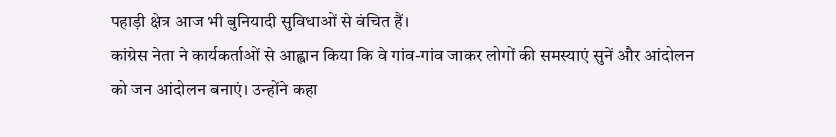पहाड़ी क्षेत्र आज भी बुनियादी सुविधाओं से वंचित हैं।
कांग्रेस नेता ने कार्यकर्ताओं से आह्वान किया कि वे गांव-गांव जाकर लोगों की समस्याएं सुनें और आंदोलन को जन आंदोलन बनाएं। उन्होंने कहा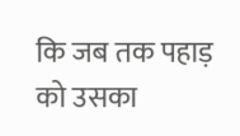कि जब तक पहाड़ को उसका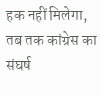हक नहीं मिलेगा, तब तक कांग्रेस का संघर्ष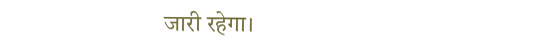जारी रहेगा।